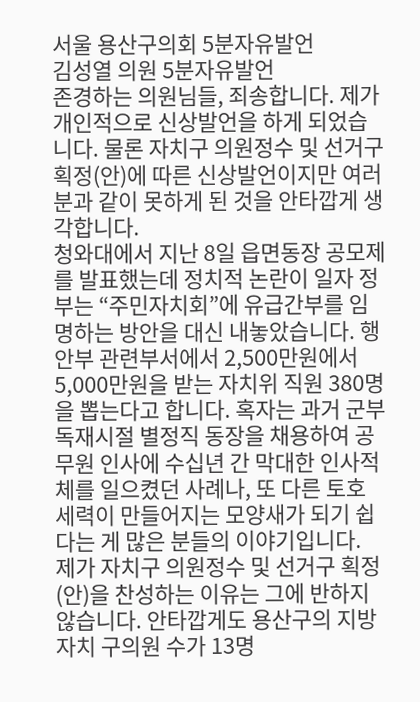서울 용산구의회 5분자유발언
김성열 의원 5분자유발언
존경하는 의원님들, 죄송합니다. 제가 개인적으로 신상발언을 하게 되었습니다. 물론 자치구 의원정수 및 선거구 획정(안)에 따른 신상발언이지만 여러분과 같이 못하게 된 것을 안타깝게 생각합니다.
청와대에서 지난 8일 읍면동장 공모제를 발표했는데 정치적 논란이 일자 정부는 “주민자치회”에 유급간부를 임명하는 방안을 대신 내놓았습니다. 행안부 관련부서에서 2,500만원에서 5,000만원을 받는 자치위 직원 380명을 뽑는다고 합니다. 혹자는 과거 군부독재시절 별정직 동장을 채용하여 공무원 인사에 수십년 간 막대한 인사적체를 일으켰던 사례나, 또 다른 토호 세력이 만들어지는 모양새가 되기 쉽다는 게 많은 분들의 이야기입니다.
제가 자치구 의원정수 및 선거구 획정(안)을 찬성하는 이유는 그에 반하지 않습니다. 안타깝게도 용산구의 지방자치 구의원 수가 13명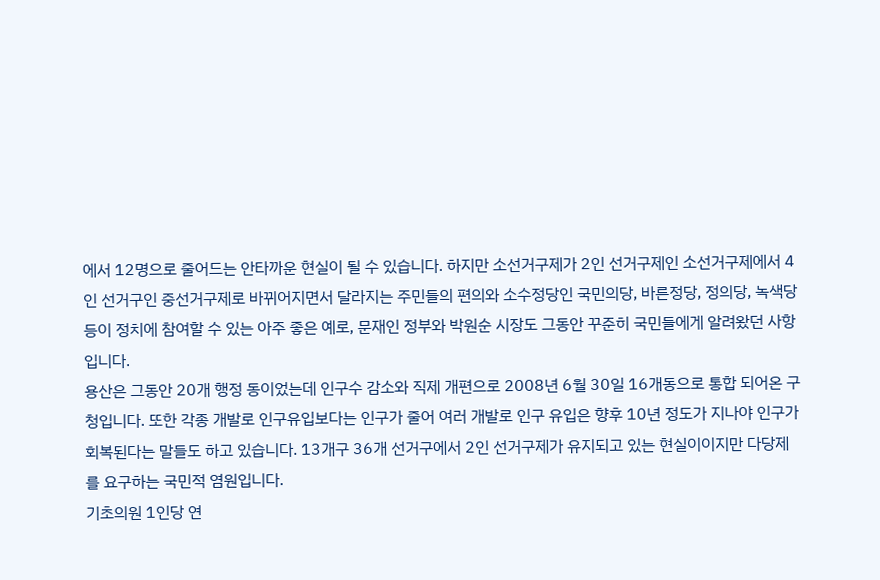에서 12명으로 줄어드는 안타까운 현실이 될 수 있습니다. 하지만 소선거구제가 2인 선거구제인 소선거구제에서 4인 선거구인 중선거구제로 바뀌어지면서 달라지는 주민들의 편의와 소수정당인 국민의당, 바른정당, 정의당, 녹색당 등이 정치에 참여할 수 있는 아주 좋은 예로, 문재인 정부와 박원순 시장도 그동안 꾸준히 국민들에게 알려왔던 사항입니다.
용산은 그동안 20개 행정 동이었는데 인구수 감소와 직제 개편으로 2008년 6월 30일 16개동으로 통합 되어온 구청입니다. 또한 각종 개발로 인구유입보다는 인구가 줄어 여러 개발로 인구 유입은 향후 10년 정도가 지나야 인구가 회복된다는 말들도 하고 있습니다. 13개구 36개 선거구에서 2인 선거구제가 유지되고 있는 현실이이지만 다당제를 요구하는 국민적 염원입니다.
기초의원 1인당 연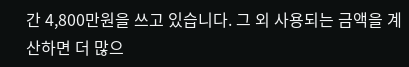간 4,800만원을 쓰고 있습니다. 그 외 사용되는 금액을 계산하면 더 많으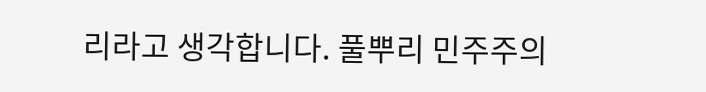리라고 생각합니다. 풀뿌리 민주주의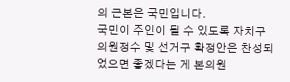의 근본은 국민입니다.
국민이 주인이 될 수 있도록 자치구 의원정수 및 선거구 확정안은 찬성되었으면 좋겠다는 게 본의원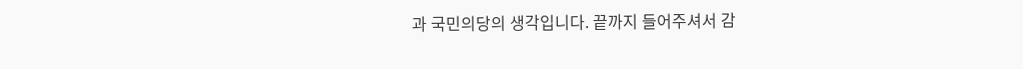과 국민의당의 생각입니다. 끝까지 들어주셔서 감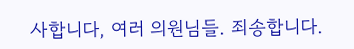사합니다, 여러 의원님들. 죄송합니다.